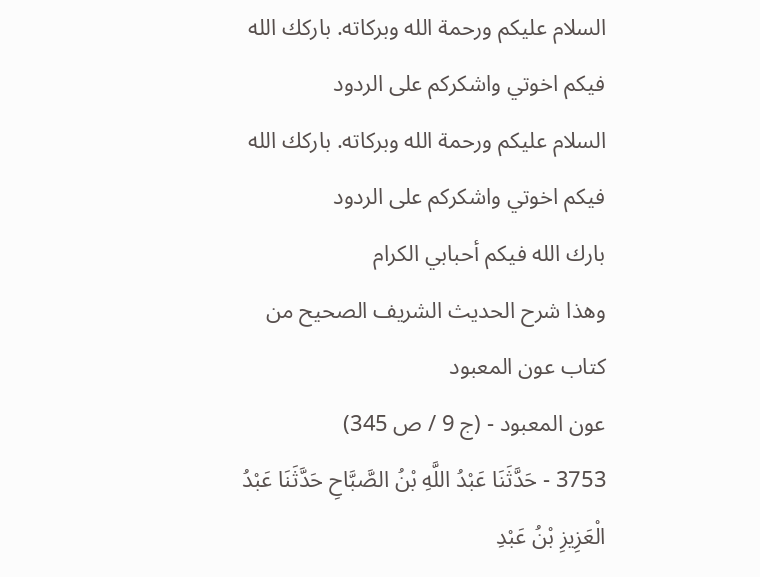السلام عليكم ورحمة الله وبركاته. باركك الله فيكم اخوتي واشكركم على الردود
السلام عليكم ورحمة الله وبركاته. باركك الله فيكم اخوتي واشكركم على الردود
بارك الله فيكم أحبابي الكرام
وهذا شرح الحديث الشريف الصحيح من كتاب عون المعبود
عون المعبود - (ج 9 / ص 345)
3753 - حَدَّثَنَا عَبْدُ اللَّهِ بْنُ الصَّبَّاحِ حَدَّثَنَا عَبْدُ الْعَزِيزِ بْنُ عَبْدِ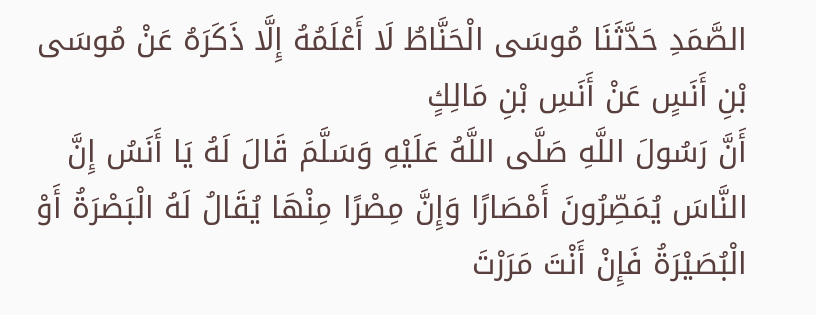الصَّمَدِ حَدَّثَنَا مُوسَى الْحَنَّاطُ لَا أَعْلَمُهُ إِلَّا ذَكَرَهُ عَنْ مُوسَى بْنِ أَنَسٍ عَنْ أَنَسِ بْنِ مَالِكٍ
أَنَّ رَسُولَ اللَّهِ صَلَّى اللَّهُ عَلَيْهِ وَسَلَّمَ قَالَ لَهُ يَا أَنَسُ إِنَّ النَّاسَ يُمَصِّرُونَ أَمْصَارًا وَإِنَّ مِصْرًا مِنْهَا يُقَالُ لَهُ الْبَصْرَةُ أَوْ الْبُصَيْرَةُ فَإِنْ أَنْتَ مَرَرْتَ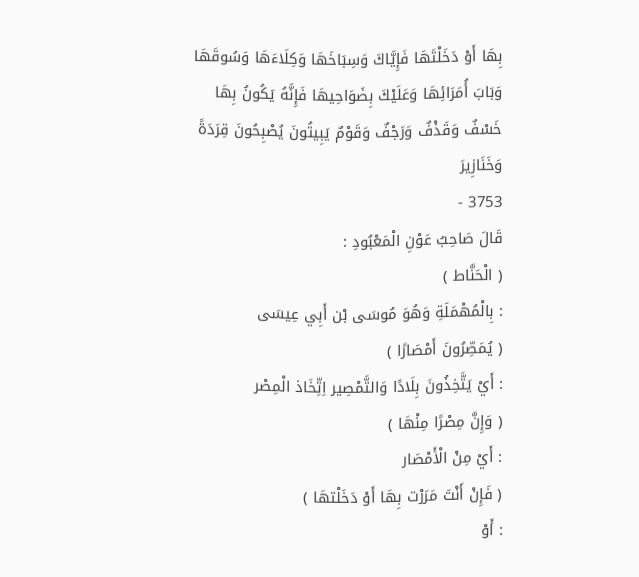بِهَا أَوْ دَخَلْتَهَا فَإِيَّاكَ وَسِبَاخَهَا وَكِلَاءَهَا وَسُوقَهَا وَبَابَ أُمَرَائِهَا وَعَلَيْكَ بِضَوَاحِيهَا فَإِنَّهُ يَكُونُ بِهَا خَسْفٌ وَقَذْفٌ وَرَجْفٌ وَقَوْمٌ يَبِيتُونَ يُصْبِحُونَ قِرَدَةً وَخَنَازِيرَ
3753 -
قَالَ صَاحِبُ عَوْنِ الْمَعْبُودِ :
( الْحَنَّاط )
: بِالْمُهْمَلَةِ وَهُوَ مُوسَى بْن أَبِي عِيسَى
( يُمَصِّرُونَ أَمْصَارًا )
: أَيْ يَتَّخِذُونَ بِلَادًا وَالتَّمْصِير اِتِّخَاذ الْمِصْر
( وَإِنَّ مِصْرًا مِنْهَا )
: أَيْ مِنْ الْأَمْصَار
( فَإِنْ أَنْتَ مَرَرْت بِهَا أَوْ دَخَلْتهَا )
: أَوْ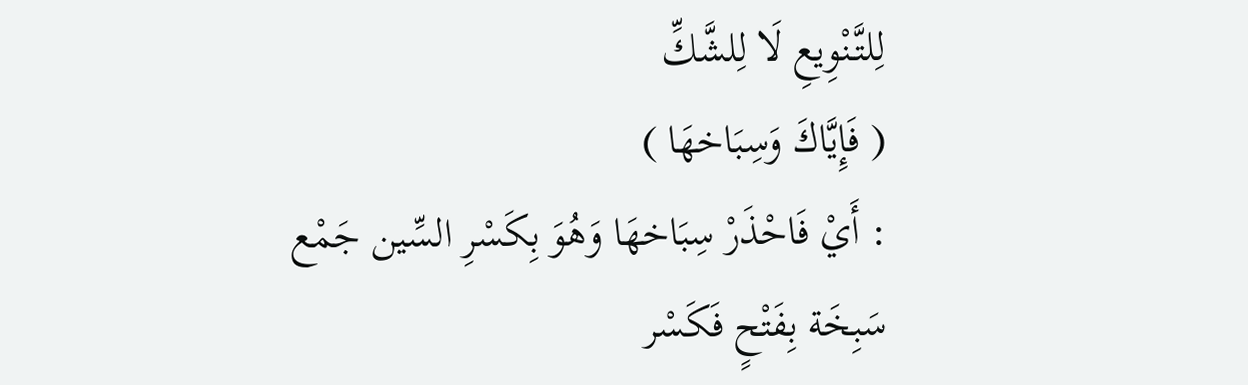لِلتَّنْوِيعِ لَا لِلشَّكِّ
( فَإِيَّاكَ وَسِبَاخهَا )
: أَيْ فَاحْذَرْ سِبَاخهَا وَهُوَ بِكَسْرِ السِّين جَمْع سَبِخَة بِفَتْحٍ فَكَسْر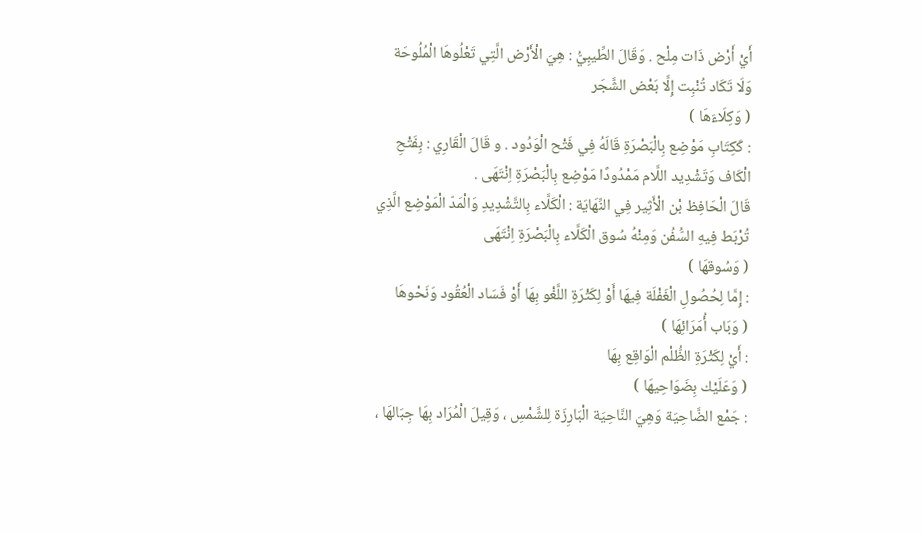أَيْ أَرْض ذَات مِلْح . وَقَالَ الطِّيبِيُّ : هِيَ الْأَرْض الَّتِي تَعْلُوهَا الْمُلُوحَة وَلَا تَكَاد تُنْبِت إِلَّا بَعْض الشَّجَر
( وَكِلَاءَهَا )
: كَكِتَابِ مَوْضِع بِالْبَصْرَةِ قَالَهُ فِي فَتْح الْوَدُود . و قَالَ الْقَارِي : بِفَتْحِ الْكَاف وَتَشْدِيد اللَّام مَمْدُودًا مَوْضِع بِالْبَصْرَةِ اِنْتَهَى .
قَالَ الْحَافِظ بْن الْأَثِير فِي النِّهَايَة : الْكَلَّاء بِالتَّشْدِيدِ وَالْمَدّ الْمَوْضِع الَّذِي تُرْبَط فِيهِ السُّفُن وَمِنْهُ سُوق الْكَلَّاء بِالْبَصْرَةِ اِنْتَهَى
( وَسُوقهَا )
: إِمَّا لِحُصُولِ الْغَفْلَة فِيهَا أَوْ لِكَثْرَةِ اللَّغْو بِهَا أَوْ فَسَاد الْعُقُود وَنَحْوهَا
( وَبَاب أُمَرَائِهَا )
: أَيْ لِكَثْرَةِ الظُّلْم الْوَاقِع بِهَا
( وَعَلَيْك بِضَوَاحِيهَا )
: جَمْع الضَّاحِيَة وَهِيَ النَّاحِيَة الْبَارِزَة لِلشَّمْسِ ، وَقِيلَ الْمُرَاد بِهَا جِبَالهَا ،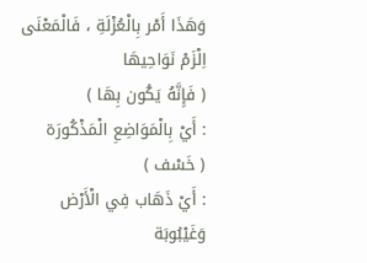وَهَذَا أَمْر بِالْعُزْلَةِ ، فَالْمَعْنَى اِلْزَمْ نَوَاحِيهَا
( فَإِنَّهُ يَكُون بِهَا )
: أَيْ بِالْمَوَاضِعِ الْمَذْكُورَة
( خَسْف )
: أَيْ ذَهَاب فِي الْأَرْض وَغَيْبُوبَة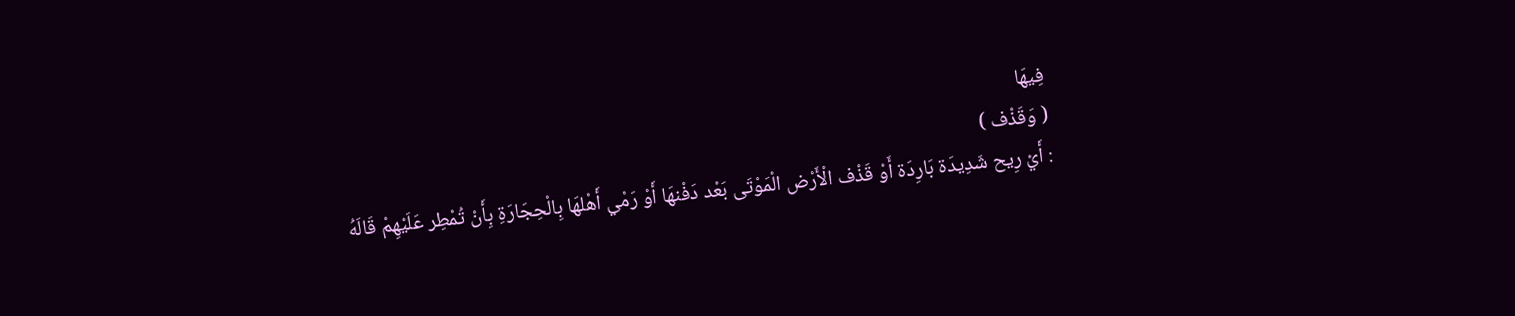فِيهَا
( وَقَذْف )
: أَيْ رِيح شَدِيدَة بَارِدَة أَوْ قَذْف الْأَرْض الْمَوْتَى بَعْد دَفْنهَا أَوْ رَمْي أَهْلهَا بِالْحِجَارَةِ بِأَنْ تُمْطِر عَلَيْهِمْ قَالَهُ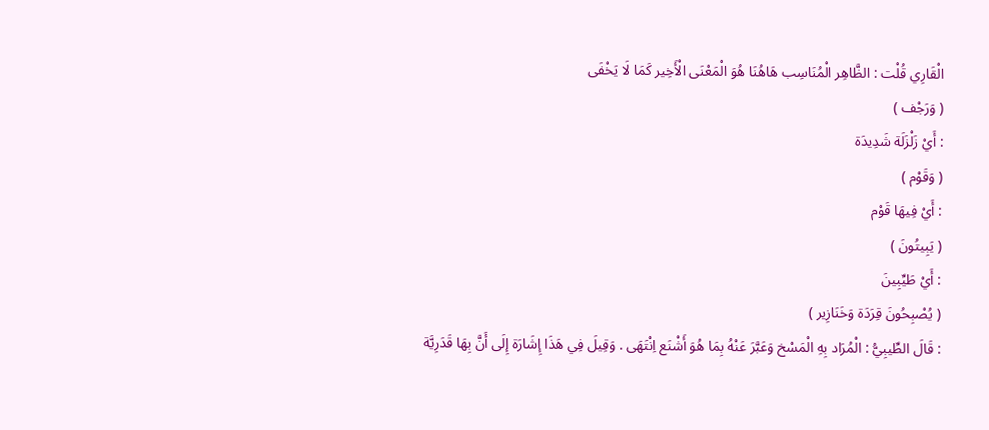الْقَارِي قُلْت : الظَّاهِر الْمُنَاسِب هَاهُنَا هُوَ الْمَعْنَى الْأَخِير كَمَا لَا يَخْفَى
( وَرَجْف )
: أَيْ زَلْزَلَة شَدِيدَة
( وَقَوْم )
: أَيْ فِيهَا قَوْم
( يَبِيتُونَ )
: أَيْ طَيِّبِينَ
( يُصْبِحُونَ قِرَدَة وَخَنَازِير )
: قَالَ الطِّيبِيُّ : الْمُرَاد بِهِ الْمَسْخ وَعَبَّرَ عَنْهُ بِمَا هُوَ أَشْنَع اِنْتَهَى . وَقِيلَ فِي هَذَا إِشَارَة إِلَى أَنَّ بِهَا قَدَرِيَّة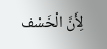لِأَنَّ الْخَسْف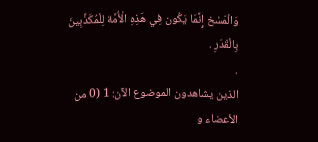وَالْمَسْخ إِنَّمَا يَكُون فِي هَذِهِ الْأُمَّة لِلْمُكَذِّبِينَ بِالْقَدَرِ .
.
الذين يشاهدون الموضوع الآن: 1 (0 من الأعضاء و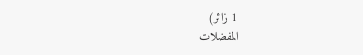1 زائر)
المفضلات